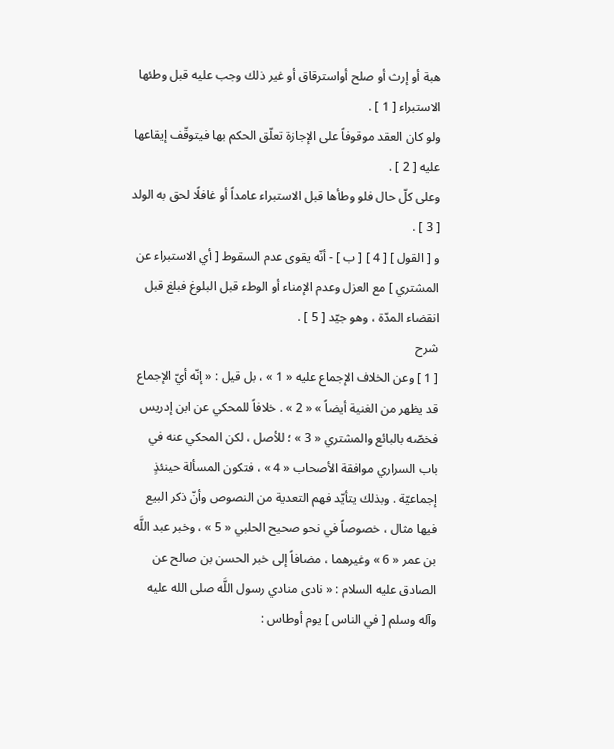هبة أو إرث أو صلح أواسترقاق أو غير ذلك وجب عليه قبل وطئها الاستبراء [ 1 ] .
ولو كان العقد موقوفاً على الإجازة تعلّق الحكم بها فيتوقّف إيقاعها عليه [ 2 ] .
وعلى كلّ حال فلو وطأها قبل الاستبراء عامداً أو غافلًا لحق به الولد [ 3 ] .
و [ القول ] [ 4 ] [ ب ] - أنّه يقوى عدم السقوط [ أي الاستبراء عن المشتري ] مع العزل وعدم الإمناء أو الوطء قبل البلوغ فبلغ قبل انقضاء المدّة ، وهو جيّد [ 5 ] .
شرح
[ 1 ] وعن الخلاف الإجماع عليه « 1 » ، بل قيل : « إنّه أيّ الإجماع قد يظهر من الغنية أيضاً » « 2 » . خلافاً للمحكي عن ابن إدريس فخصّه بالبائع والمشتري « 3 » ؛ للأصل ، لكن المحكي عنه في باب السراري موافقة الأصحاب « 4 » ، فتكون المسألة حينئذٍ إجماعيّة . وبذلك يتأيّد فهم التعدية من النصوص وأنّ ذكر البيع فيها مثال ، خصوصاً في نحو صحيح الحلبي « 5 » ، وخبر عبد اللَّه بن عمر « 6 » وغيرهما ، مضافاً إلى خبر الحسن بن صالح عن الصادق عليه السلام : « نادى منادي رسول اللَّه صلى الله عليه وآله وسلم [ في الناس ] يوم أوطاس :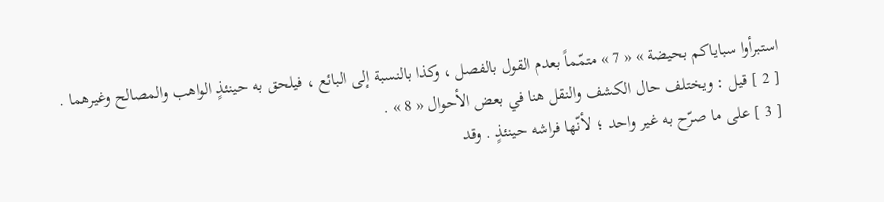استبرأوا سباياكم بحيضة » « 7 » متمّماً بعدم القول بالفصل ، وكذا بالنسبة إلى البائع ، فيلحق به حينئذٍ الواهب والمصالح وغيرهما .
[ 2 ] قيل : ويختلف حال الكشف والنقل هنا في بعض الأحوال « 8 » .
[ 3 ] على ما صرّح به غير واحد ؛ لأنّها فراشه حينئذٍ . وقد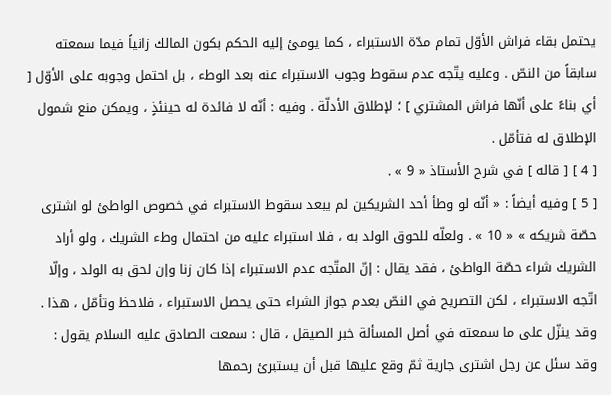يحتمل بقاء فراش الأوّل تمام مدّة الاستبراء ، كما يومئ إليه الحكم بكون المالك زانياً فيما سمعته سابقاً من النصّ . وعليه يتّجه عدم سقوط وجوب الاستبراء عنه بعد الوطء ، بل احتمل وجوبه على الأوّل [ أي بناءً على أنّها فراش المشتري ] ؛ لإطلاق الأدلّة . وفيه : أنّه لا فائدة له حينئذٍ ، ويمكن منع شمول الإطلاق له فتأمّل .
[ 4 ] [ قاله ] في شرح الأستاذ « 9 » .
[ 5 ] وفيه أيضاً : « أنّه لو وطأ أحد الشريكين لم يبعد سقوط الاستبراء في خصوص الواطئ لو اشترى حصّة شريكه » « 10 » . ولعلّه للحوق الولد به ، فلا استبراء عليه من احتمال وطء الشريك ، ولو أراد الشريك شراء حصّة الواطئ ، فقد يقال : إنّ المتّجه عدم الاستبراء إذا كان زنا وإن لحق به الولد ، وإلّا اتّجه الاستبراء ، لكن التصريح في النصّ بعدم جواز الشراء حتى يحصل الاستبراء ، فلاحظ وتأمّل ، هذا . وقد ينزّل على ما سمعته في أصل المسألة خبر الصيقل ، قال : سمعت الصادق عليه السلام يقول :
وقد سئل عن رجل اشترى جارية ثمّ وقع عليها قبل أن يستبرئ رحمها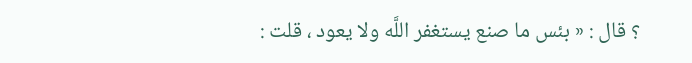؟ قال : « بئس ما صنع يستغفر اللَّه ولا يعود ، قلت :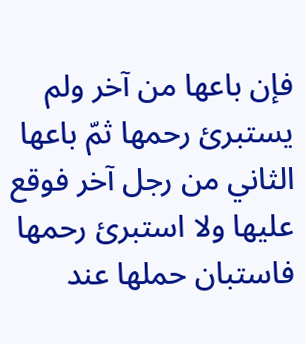فإن باعها من آخر ولم يستبرئ رحمها ثمّ باعها الثاني من رجل آخر فوقع عليها ولا استبرئ رحمها فاستبان حملها عند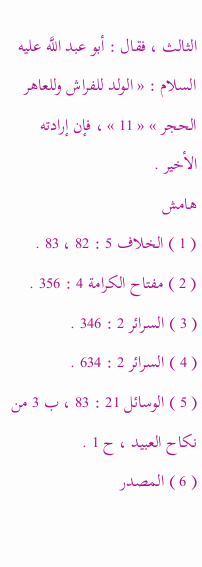الثالث ، فقال : أبو عبد اللَّه عليه السلام : « الولد للفراش وللعاهر الحجر » « 11 » ، فإن إرادته الأخير .
هامش
( 1 ) الخلاف 5 : 82 ، 83 .
( 2 ) مفتاح الكرامة 4 : 356 .
( 3 ) السرائر 2 : 346 .
( 4 ) السرائر 2 : 634 .
( 5 ) الوسائل 21 : 83 ، ب 3 من نكاح العبيد ، ح 1 .
( 6 ) المصدر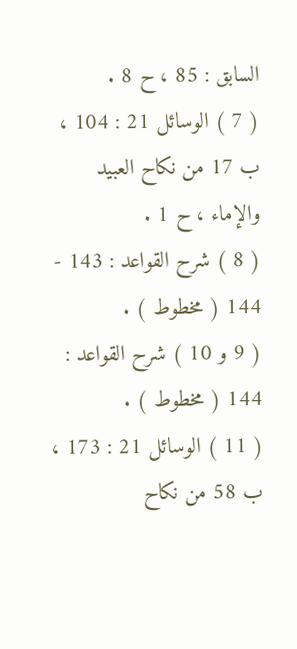السابق : 85 ، ح 8 .
( 7 ) الوسائل 21 : 104 ، ب 17 من نكاح العبيد والإماء ، ح 1 .
( 8 ) شرح القواعد : 143 - 144 ( مخطوط ) .
( 9 و 10 ) شرح القواعد : 144 ( مخطوط ) .
( 11 ) الوسائل 21 : 173 ، ب 58 من نكاح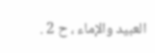العبيد والإماء ، ح 2 .